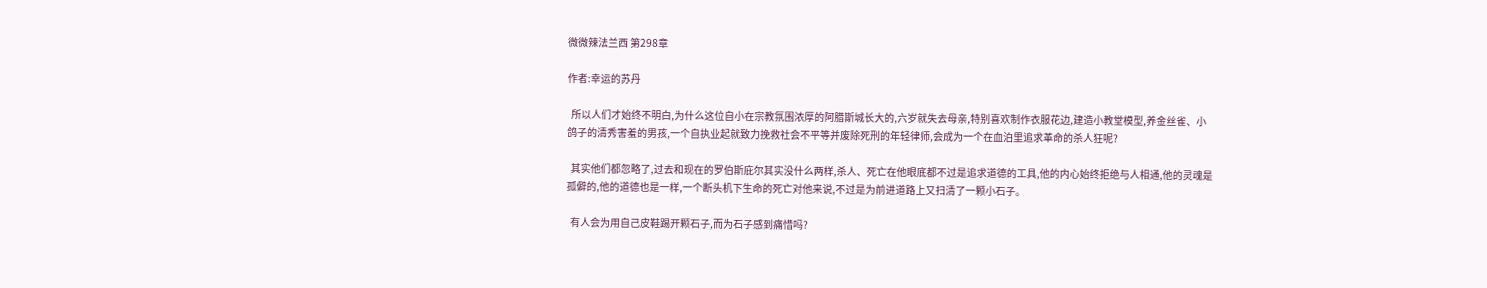微微辣法兰西 第298章

作者:幸运的苏丹

  所以人们才始终不明白,为什么这位自小在宗教氛围浓厚的阿腊斯城长大的,六岁就失去母亲,特别喜欢制作衣服花边,建造小教堂模型,养金丝雀、小鸽子的清秀害羞的男孩,一个自执业起就致力挽救社会不平等并废除死刑的年轻律师,会成为一个在血泊里追求革命的杀人狂呢?

  其实他们都忽略了,过去和现在的罗伯斯庇尔其实没什么两样,杀人、死亡在他眼底都不过是追求道德的工具,他的内心始终拒绝与人相通,他的灵魂是孤僻的,他的道德也是一样,一个断头机下生命的死亡对他来说,不过是为前进道路上又扫清了一颗小石子。

  有人会为用自己皮鞋踢开颗石子,而为石子感到痛惜吗?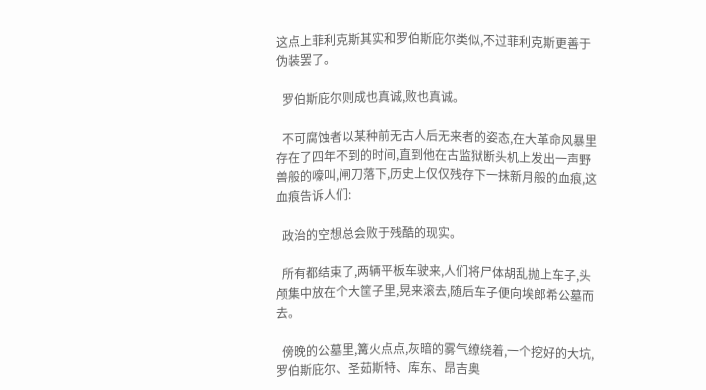这点上菲利克斯其实和罗伯斯庇尔类似,不过菲利克斯更善于伪装罢了。

  罗伯斯庇尔则成也真诚,败也真诚。

  不可腐蚀者以某种前无古人后无来者的姿态,在大革命风暴里存在了四年不到的时间,直到他在古监狱断头机上发出一声野兽般的嚎叫,闸刀落下,历史上仅仅残存下一抹新月般的血痕,这血痕告诉人们:

  政治的空想总会败于残酷的现实。

  所有都结束了,两辆平板车驶来,人们将尸体胡乱抛上车子,头颅集中放在个大筐子里,晃来滚去,随后车子便向埃郎希公墓而去。

  傍晚的公墓里,篝火点点,灰暗的雾气缭绕着,一个挖好的大坑,罗伯斯庇尔、圣茹斯特、库东、昂吉奥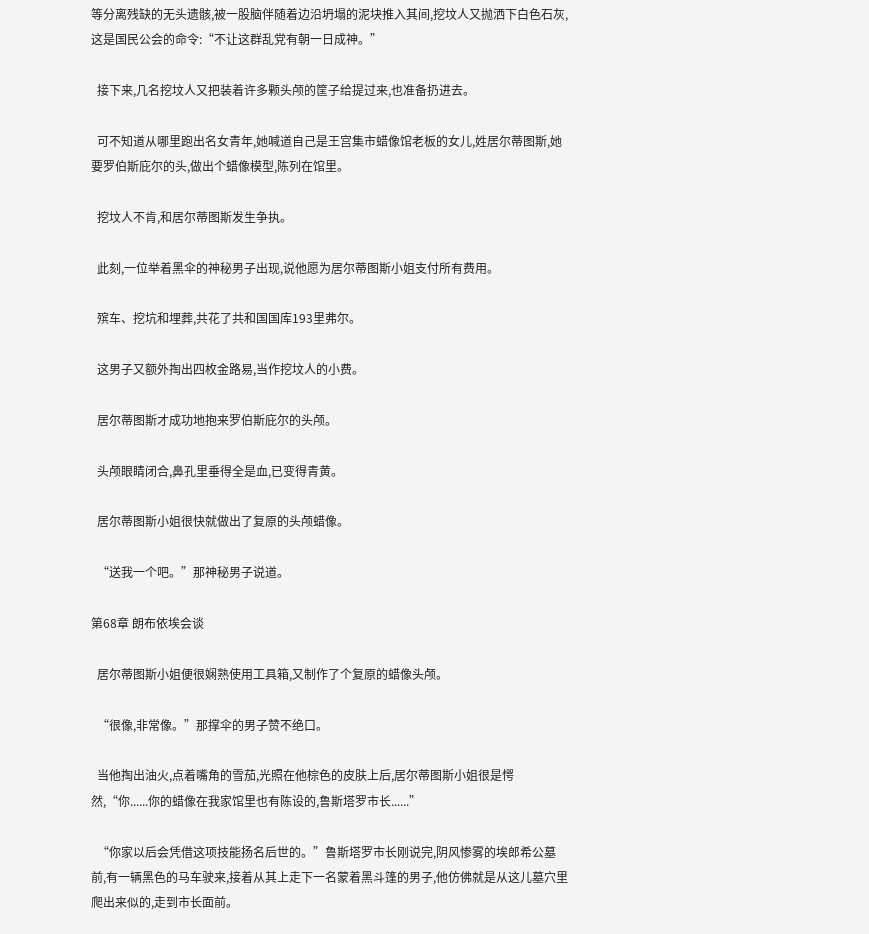等分离残缺的无头遗骸,被一股脑伴随着边沿坍塌的泥块推入其间,挖坟人又抛洒下白色石灰,这是国民公会的命令:“不让这群乱党有朝一日成神。”

  接下来,几名挖坟人又把装着许多颗头颅的筐子给提过来,也准备扔进去。

  可不知道从哪里跑出名女青年,她喊道自己是王宫集市蜡像馆老板的女儿,姓居尔蒂图斯,她要罗伯斯庇尔的头,做出个蜡像模型,陈列在馆里。

  挖坟人不肯,和居尔蒂图斯发生争执。

  此刻,一位举着黑伞的神秘男子出现,说他愿为居尔蒂图斯小姐支付所有费用。

  殡车、挖坑和埋葬,共花了共和国国库193里弗尔。

  这男子又额外掏出四枚金路易,当作挖坟人的小费。

  居尔蒂图斯才成功地抱来罗伯斯庇尔的头颅。

  头颅眼睛闭合,鼻孔里垂得全是血,已变得青黄。

  居尔蒂图斯小姐很快就做出了复原的头颅蜡像。

  “送我一个吧。”那神秘男子说道。

第68章 朗布依埃会谈

  居尔蒂图斯小姐便很娴熟使用工具箱,又制作了个复原的蜡像头颅。

  “很像,非常像。”那撑伞的男子赞不绝口。

  当他掏出油火,点着嘴角的雪茄,光照在他棕色的皮肤上后,居尔蒂图斯小姐很是愕然,“你......你的蜡像在我家馆里也有陈设的,鲁斯塔罗市长......”

  “你家以后会凭借这项技能扬名后世的。”鲁斯塔罗市长刚说完,阴风惨雾的埃郎希公墓前,有一辆黑色的马车驶来,接着从其上走下一名蒙着黑斗篷的男子,他仿佛就是从这儿墓穴里爬出来似的,走到市长面前。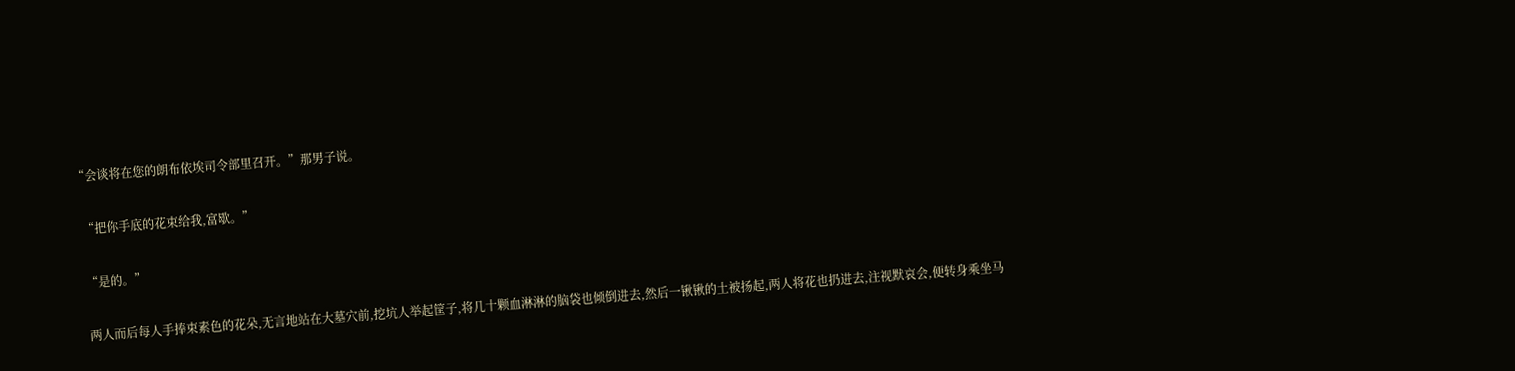“会谈将在您的朗布依埃司令部里召开。”那男子说。

  “把你手底的花束给我,富歇。”

  “是的。”

  两人而后每人手捧束素色的花朵,无言地站在大墓穴前,挖坑人举起筐子,将几十颗血淋淋的脑袋也倾倒进去,然后一锹锹的土被扬起,两人将花也扔进去,注视默哀会,便转身乘坐马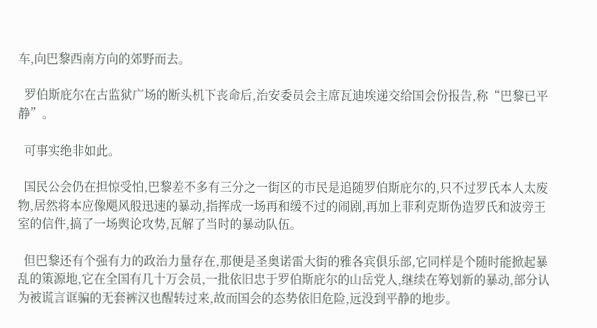车,向巴黎西南方向的郊野而去。

  罗伯斯庇尔在古监狱广场的断头机下丧命后,治安委员会主席瓦迪埃递交给国会份报告,称“巴黎已平静”。

  可事实绝非如此。

  国民公会仍在担惊受怕,巴黎差不多有三分之一街区的市民是追随罗伯斯庇尔的,只不过罗氏本人太废物,居然将本应像飓风般迅速的暴动,指挥成一场再和缓不过的闹剧,再加上菲利克斯伪造罗氏和波旁王室的信件,搞了一场舆论攻势,瓦解了当时的暴动队伍。

  但巴黎还有个强有力的政治力量存在,那便是圣奥诺雷大街的雅各宾俱乐部,它同样是个随时能掀起暴乱的策源地,它在全国有几十万会员,一批依旧忠于罗伯斯庇尔的山岳党人,继续在筹划新的暴动,部分认为被谎言诓骗的无套裤汉也醒转过来,故而国会的态势依旧危险,远没到平静的地步。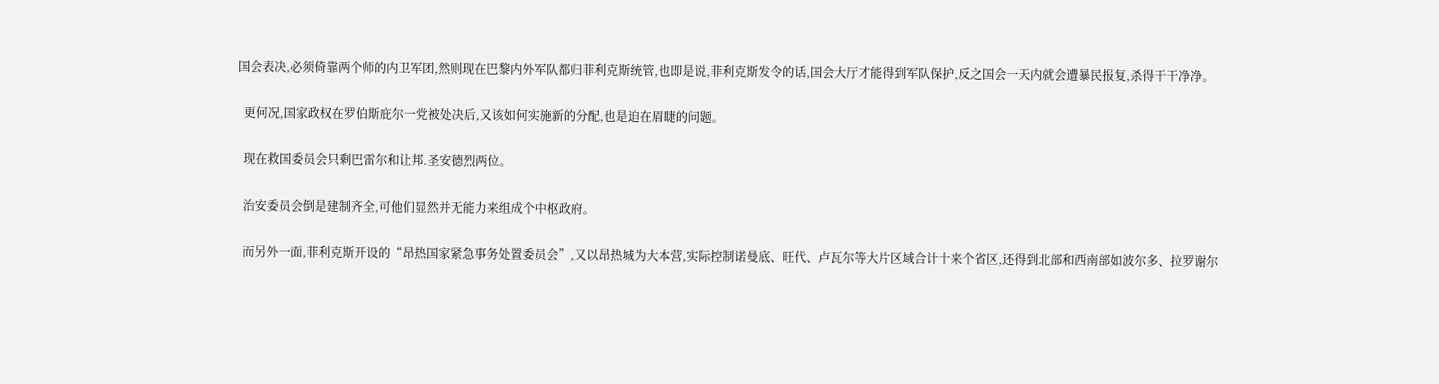国会表决,必须倚靠两个师的内卫军团,然则现在巴黎内外军队都归菲利克斯统管,也即是说,菲利克斯发令的话,国会大厅才能得到军队保护,反之国会一天内就会遭暴民报复,杀得干干净净。

  更何况,国家政权在罗伯斯庇尔一党被处决后,又该如何实施新的分配,也是迫在眉睫的问题。

  现在救国委员会只剩巴雷尔和让邦.圣安德烈两位。

  治安委员会倒是建制齐全,可他们显然并无能力来组成个中枢政府。

  而另外一面,菲利克斯开设的“昂热国家紧急事务处置委员会”,又以昂热城为大本营,实际控制诺曼底、旺代、卢瓦尔等大片区域合计十来个省区,还得到北部和西南部如波尔多、拉罗谢尔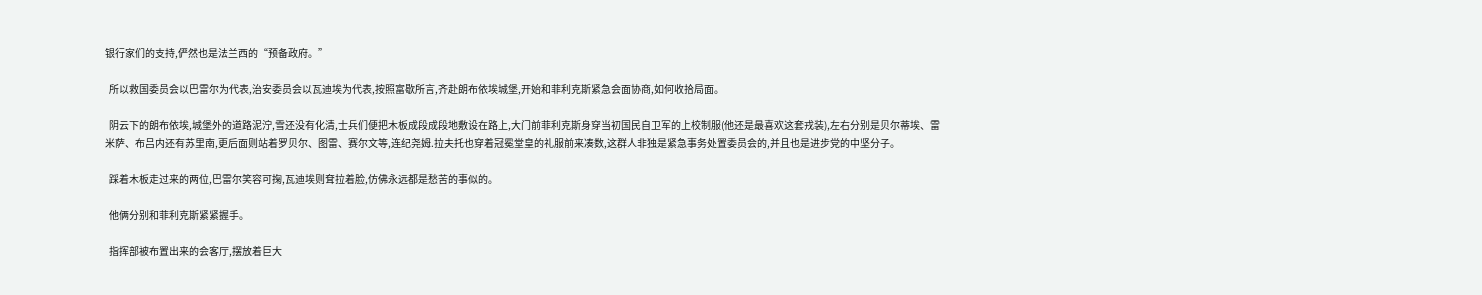银行家们的支持,俨然也是法兰西的“预备政府。”

  所以救国委员会以巴雷尔为代表,治安委员会以瓦迪埃为代表,按照富歇所言,齐赴朗布依埃城堡,开始和菲利克斯紧急会面协商,如何收拾局面。

  阴云下的朗布依埃,城堡外的道路泥泞,雪还没有化清,士兵们便把木板成段成段地敷设在路上,大门前菲利克斯身穿当初国民自卫军的上校制服(他还是最喜欢这套戎装),左右分别是贝尔蒂埃、雷米萨、布吕内还有苏里南,更后面则站着罗贝尔、图雷、赛尔文等,连纪尧姆.拉夫托也穿着冠冕堂皇的礼服前来凑数,这群人非独是紧急事务处置委员会的,并且也是进步党的中坚分子。

  踩着木板走过来的两位,巴雷尔笑容可掬,瓦迪埃则耷拉着脸,仿佛永远都是愁苦的事似的。

  他俩分别和菲利克斯紧紧握手。

  指挥部被布置出来的会客厅,摆放着巨大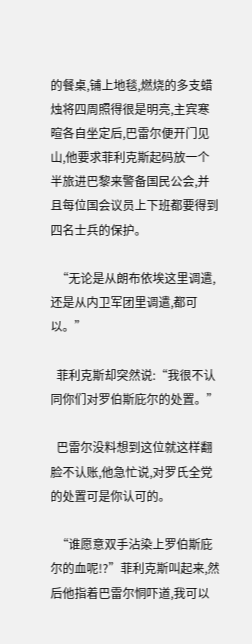的餐桌,铺上地毯,燃烧的多支蜡烛将四周照得很是明亮,主宾寒暄各自坐定后,巴雷尔便开门见山,他要求菲利克斯起码放一个半旅进巴黎来警备国民公会,并且每位国会议员上下班都要得到四名士兵的保护。

  “无论是从朗布依埃这里调遣,还是从内卫军团里调遣,都可以。”

  菲利克斯却突然说:“我很不认同你们对罗伯斯庇尔的处置。”

  巴雷尔没料想到这位就这样翻脸不认账,他急忙说,对罗氏全党的处置可是你认可的。

  “谁愿意双手沾染上罗伯斯庇尔的血呢!?”菲利克斯叫起来,然后他指着巴雷尔恫吓道,我可以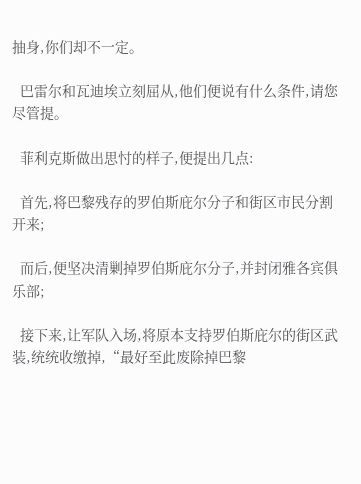抽身,你们却不一定。

  巴雷尔和瓦迪埃立刻屈从,他们便说有什么条件,请您尽管提。

  菲利克斯做出思忖的样子,便提出几点:

  首先,将巴黎残存的罗伯斯庇尔分子和街区市民分割开来;

  而后,便坚决清剿掉罗伯斯庇尔分子,并封闭雅各宾俱乐部;

  接下来,让军队入场,将原本支持罗伯斯庇尔的街区武装,统统收缴掉,“最好至此废除掉巴黎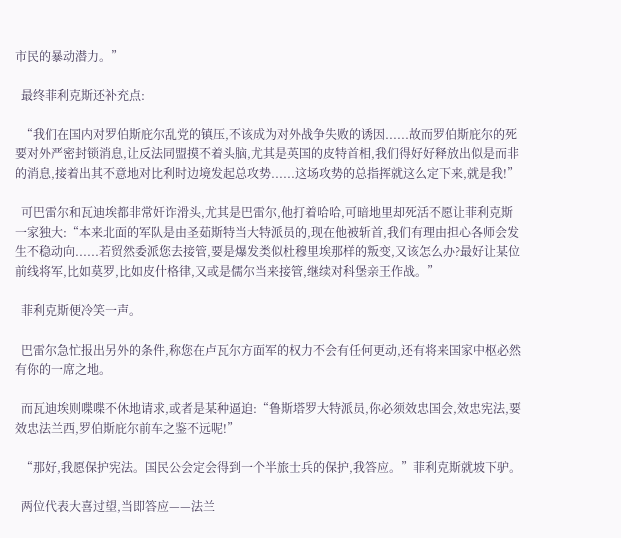市民的暴动潜力。”

  最终菲利克斯还补充点:

  “我们在国内对罗伯斯庇尔乱党的镇压,不该成为对外战争失败的诱因......故而罗伯斯庇尔的死要对外严密封锁消息,让反法同盟摸不着头脑,尤其是英国的皮特首相,我们得好好释放出似是而非的消息,接着出其不意地对比利时边境发起总攻势......这场攻势的总指挥就这么定下来,就是我!”

  可巴雷尔和瓦迪埃都非常奸诈滑头,尤其是巴雷尔,他打着哈哈,可暗地里却死活不愿让菲利克斯一家独大:“本来北面的军队是由圣茹斯特当大特派员的,现在他被斩首,我们有理由担心各师会发生不稳动向......若贸然委派您去接管,要是爆发类似杜穆里埃那样的叛变,又该怎么办?最好让某位前线将军,比如莫罗,比如皮什格律,又或是儒尔当来接管,继续对科堡亲王作战。”

  菲利克斯便冷笑一声。

  巴雷尔急忙报出另外的条件,称您在卢瓦尔方面军的权力不会有任何更动,还有将来国家中枢必然有你的一席之地。

  而瓦迪埃则喋喋不休地请求,或者是某种逼迫:“鲁斯塔罗大特派员,你必须效忠国会,效忠宪法,要效忠法兰西,罗伯斯庇尔前车之鉴不远呢!”

  “那好,我愿保护宪法。国民公会定会得到一个半旅士兵的保护,我答应。”菲利克斯就坡下驴。

  两位代表大喜过望,当即答应——法兰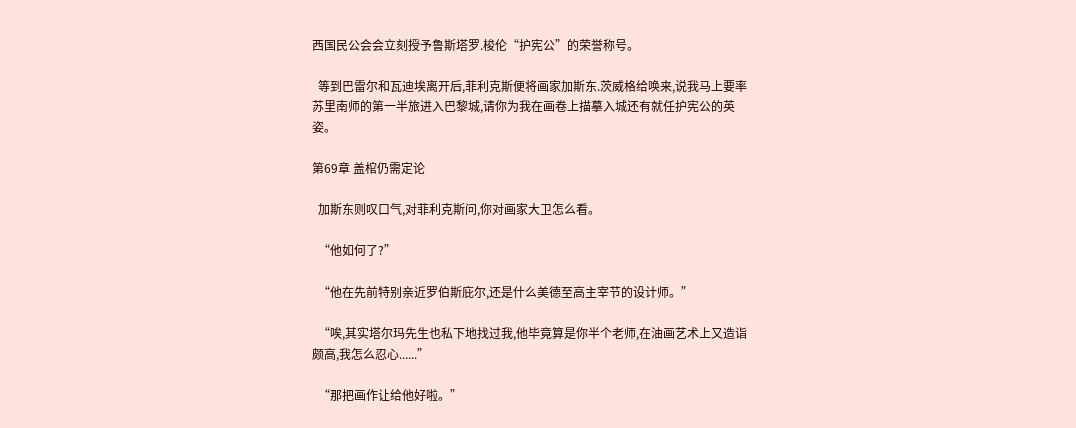西国民公会会立刻授予鲁斯塔罗.梭伦“护宪公”的荣誉称号。

  等到巴雷尔和瓦迪埃离开后,菲利克斯便将画家加斯东.茨威格给唤来,说我马上要率苏里南师的第一半旅进入巴黎城,请你为我在画卷上描摹入城还有就任护宪公的英姿。

第69章 盖棺仍需定论

  加斯东则叹口气,对菲利克斯问,你对画家大卫怎么看。

  “他如何了?”

  “他在先前特别亲近罗伯斯庇尔,还是什么美德至高主宰节的设计师。”

  “唉,其实塔尔玛先生也私下地找过我,他毕竟算是你半个老师,在油画艺术上又造诣颇高,我怎么忍心......”

  “那把画作让给他好啦。”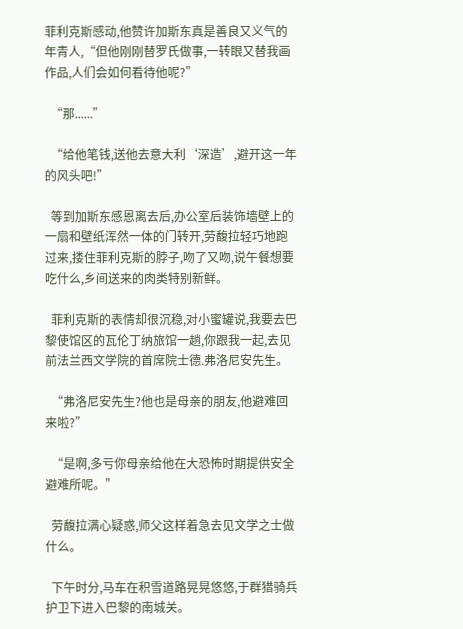菲利克斯感动,他赞许加斯东真是善良又义气的年青人,“但他刚刚替罗氏做事,一转眼又替我画作品,人们会如何看待他呢?”

  “那......”

  “给他笔钱,送他去意大利‘深造’,避开这一年的风头吧!”

  等到加斯东感恩离去后,办公室后装饰墙壁上的一扇和壁纸浑然一体的门转开,劳馥拉轻巧地跑过来,搂住菲利克斯的脖子,吻了又吻,说午餐想要吃什么,乡间送来的肉类特别新鲜。

  菲利克斯的表情却很沉稳,对小蜜罐说,我要去巴黎使馆区的瓦伦丁纳旅馆一趟,你跟我一起,去见前法兰西文学院的首席院士德.弗洛尼安先生。

  “弗洛尼安先生?他也是母亲的朋友,他避难回来啦?”

  “是啊,多亏你母亲给他在大恐怖时期提供安全避难所呢。”

  劳馥拉满心疑惑,师父这样着急去见文学之士做什么。

  下午时分,马车在积雪道路晃晃悠悠,于群猎骑兵护卫下进入巴黎的南城关。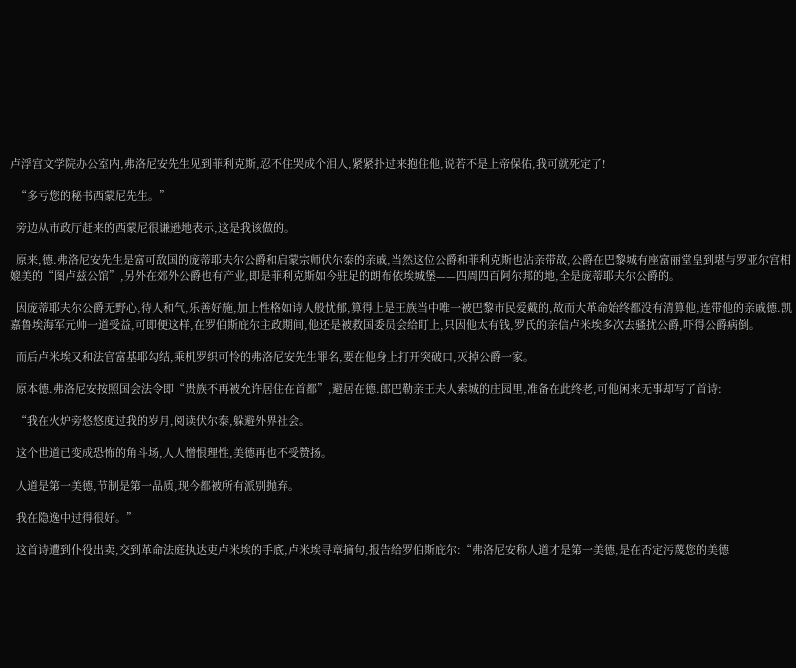卢浮宫文学院办公室内,弗洛尼安先生见到菲利克斯,忍不住哭成个泪人,紧紧扑过来抱住他,说若不是上帝保佑,我可就死定了!

  “多亏您的秘书西蒙尼先生。”

  旁边从市政厅赶来的西蒙尼很谦逊地表示,这是我该做的。

  原来,德.弗洛尼安先生是富可敌国的庞蒂耶夫尔公爵和启蒙宗师伏尔泰的亲戚,当然这位公爵和菲利克斯也沾亲带故,公爵在巴黎城有座富丽堂皇到堪与罗亚尔宫相媲美的“图卢兹公馆”,另外在郊外公爵也有产业,即是菲利克斯如今驻足的朗布依埃城堡——四周四百阿尔邦的地,全是庞蒂耶夫尔公爵的。

  因庞蒂耶夫尔公爵无野心,待人和气,乐善好施,加上性格如诗人般忧郁,算得上是王族当中唯一被巴黎市民爱戴的,故而大革命始终都没有清算他,连带他的亲戚德.凯嘉鲁埃海军元帅一道受益,可即便这样,在罗伯斯庇尔主政期间,他还是被救国委员会给盯上,只因他太有钱,罗氏的亲信卢米埃多次去骚扰公爵,吓得公爵病倒。

  而后卢米埃又和法官富基耶勾结,乘机罗织可怜的弗洛尼安先生罪名,要在他身上打开突破口,灭掉公爵一家。

  原本德.弗洛尼安按照国会法令即“贵族不再被允许居住在首都”,避居在德.郎巴勒亲王夫人索城的庄园里,准备在此终老,可他闲来无事却写了首诗:

  “我在火炉旁悠悠度过我的岁月,阅读伏尔泰,躲避外界社会。

  这个世道已变成恐怖的角斗场,人人憎恨理性,美德再也不受赞扬。

  人道是第一美德,节制是第一品质,现今都被所有派别抛弃。

  我在隐逸中过得很好。”

  这首诗遭到仆役出卖,交到革命法庭执达吏卢米埃的手底,卢米埃寻章摘句,报告给罗伯斯庇尔:“弗洛尼安称人道才是第一美德,是在否定污蔑您的美德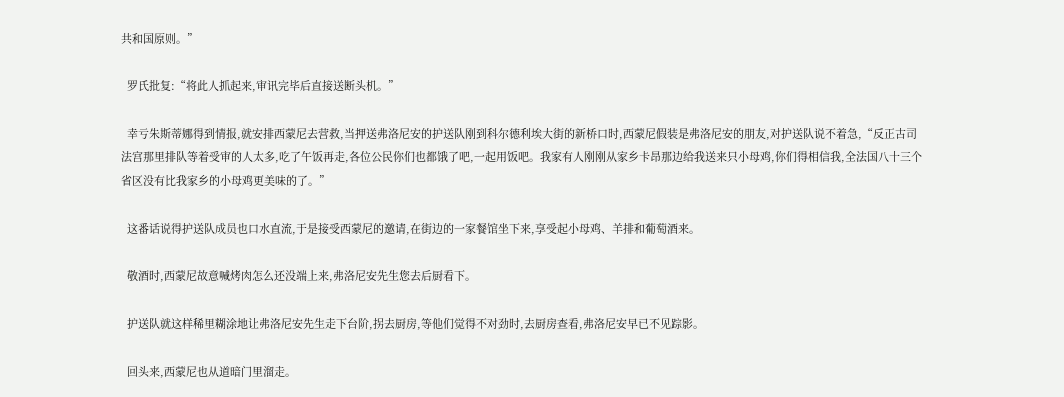共和国原则。”

  罗氏批复:“将此人抓起来,审讯完毕后直接送断头机。”

  幸亏朱斯蒂娜得到情报,就安排西蒙尼去营救,当押送弗洛尼安的护送队刚到科尔德利埃大街的新桥口时,西蒙尼假装是弗洛尼安的朋友,对护送队说不着急,“反正古司法宫那里排队等着受审的人太多,吃了午饭再走,各位公民你们也都饿了吧,一起用饭吧。我家有人刚刚从家乡卡昂那边给我送来只小母鸡,你们得相信我,全法国八十三个省区没有比我家乡的小母鸡更美味的了。”

  这番话说得护送队成员也口水直流,于是接受西蒙尼的邀请,在街边的一家餐馆坐下来,享受起小母鸡、羊排和葡萄酒来。

  敬酒时,西蒙尼故意喊烤肉怎么还没端上来,弗洛尼安先生您去后厨看下。

  护送队就这样稀里糊涂地让弗洛尼安先生走下台阶,拐去厨房,等他们觉得不对劲时,去厨房查看,弗洛尼安早已不见踪影。

  回头来,西蒙尼也从道暗门里溜走。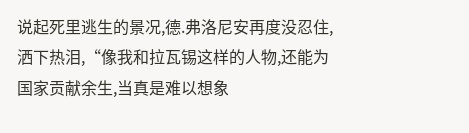说起死里逃生的景况,德.弗洛尼安再度没忍住,洒下热泪,“像我和拉瓦锡这样的人物,还能为国家贡献余生,当真是难以想象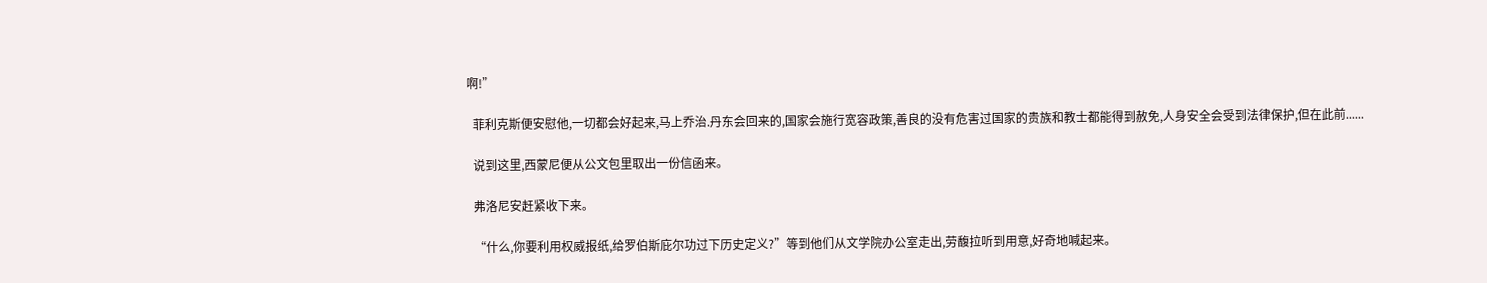啊!”

  菲利克斯便安慰他,一切都会好起来,马上乔治.丹东会回来的,国家会施行宽容政策,善良的没有危害过国家的贵族和教士都能得到赦免,人身安全会受到法律保护,但在此前......

  说到这里,西蒙尼便从公文包里取出一份信函来。

  弗洛尼安赶紧收下来。

  “什么,你要利用权威报纸,给罗伯斯庇尔功过下历史定义?”等到他们从文学院办公室走出,劳馥拉听到用意,好奇地喊起来。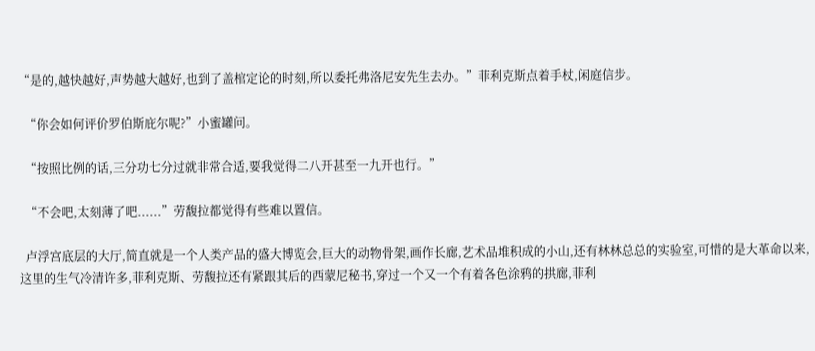“是的,越快越好,声势越大越好,也到了盖棺定论的时刻,所以委托弗洛尼安先生去办。”菲利克斯点着手杖,闲庭信步。

  “你会如何评价罗伯斯庇尔呢?”小蜜罐问。

  “按照比例的话,三分功七分过就非常合适,要我觉得二八开甚至一九开也行。”

  “不会吧,太刻薄了吧......”劳馥拉都觉得有些难以置信。

  卢浮宫底层的大厅,简直就是一个人类产品的盛大博览会,巨大的动物骨架,画作长廊,艺术品堆积成的小山,还有林林总总的实验室,可惜的是大革命以来,这里的生气冷清许多,菲利克斯、劳馥拉还有紧跟其后的西蒙尼秘书,穿过一个又一个有着各色涂鸦的拱廊,菲利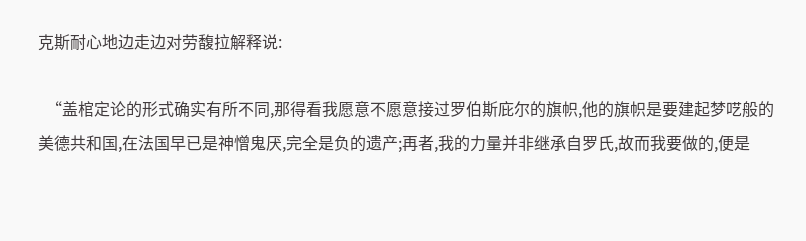克斯耐心地边走边对劳馥拉解释说:

  “盖棺定论的形式确实有所不同,那得看我愿意不愿意接过罗伯斯庇尔的旗帜,他的旗帜是要建起梦呓般的美德共和国,在法国早已是神憎鬼厌,完全是负的遗产;再者,我的力量并非继承自罗氏,故而我要做的,便是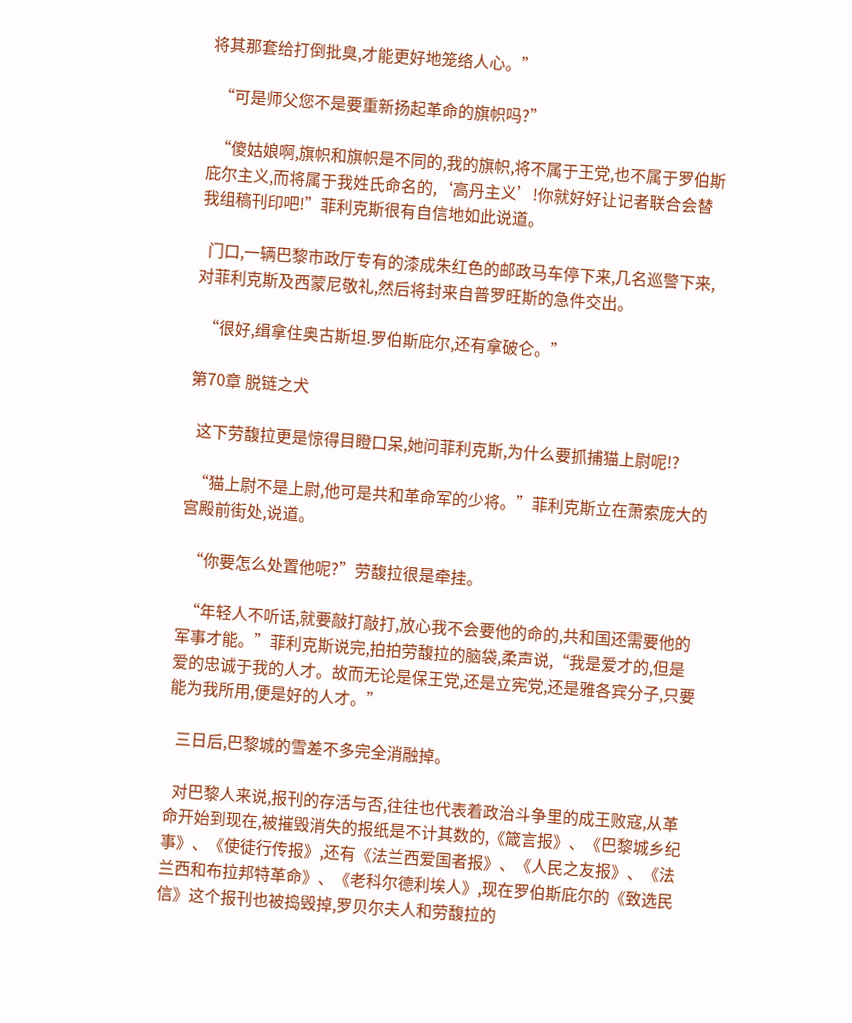将其那套给打倒批臭,才能更好地笼络人心。”

  “可是师父您不是要重新扬起革命的旗帜吗?”

  “傻姑娘啊,旗帜和旗帜是不同的,我的旗帜,将不属于王党,也不属于罗伯斯庇尔主义,而将属于我姓氏命名的,‘高丹主义’!你就好好让记者联合会替我组稿刊印吧!”菲利克斯很有自信地如此说道。

  门口,一辆巴黎市政厅专有的漆成朱红色的邮政马车停下来,几名巡警下来,对菲利克斯及西蒙尼敬礼,然后将封来自普罗旺斯的急件交出。

  “很好,缉拿住奥古斯坦.罗伯斯庇尔,还有拿破仑。”

第70章 脱链之犬

  这下劳馥拉更是惊得目瞪口呆,她问菲利克斯,为什么要抓捕猫上尉呢!?

  “猫上尉不是上尉,他可是共和革命军的少将。”菲利克斯立在萧索庞大的宫殿前街处,说道。

  “你要怎么处置他呢?”劳馥拉很是牵挂。

  “年轻人不听话,就要敲打敲打,放心我不会要他的命的,共和国还需要他的军事才能。”菲利克斯说完,拍拍劳馥拉的脑袋,柔声说,“我是爱才的,但是爱的忠诚于我的人才。故而无论是保王党,还是立宪党,还是雅各宾分子,只要能为我所用,便是好的人才。”

  三日后,巴黎城的雪差不多完全消融掉。

  对巴黎人来说,报刊的存活与否,往往也代表着政治斗争里的成王败寇,从革命开始到现在,被摧毁消失的报纸是不计其数的,《箴言报》、《巴黎城乡纪事》、《使徒行传报》,还有《法兰西爱国者报》、《人民之友报》、《法兰西和布拉邦特革命》、《老科尔德利埃人》,现在罗伯斯庇尔的《致选民信》这个报刊也被捣毁掉,罗贝尔夫人和劳馥拉的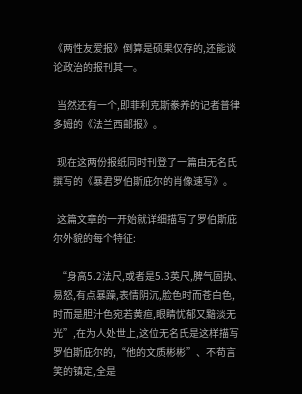《两性友爱报》倒算是硕果仅存的,还能谈论政治的报刊其一。

  当然还有一个,即菲利克斯豢养的记者普律多姆的《法兰西邮报》。

  现在这两份报纸同时刊登了一篇由无名氏撰写的《暴君罗伯斯庇尔的肖像速写》。

  这篇文章的一开始就详细描写了罗伯斯庇尔外貌的每个特征:

  “身高5.2法尺,或者是5.3英尺,脾气固执、易怒,有点暴躁,表情阴沉,脸色时而苍白色,时而是胆汁色宛若黄疸,眼睛忧郁又黯淡无光”,在为人处世上,这位无名氏是这样描写罗伯斯庇尔的,“他的文质彬彬”、不苟言笑的镇定,全是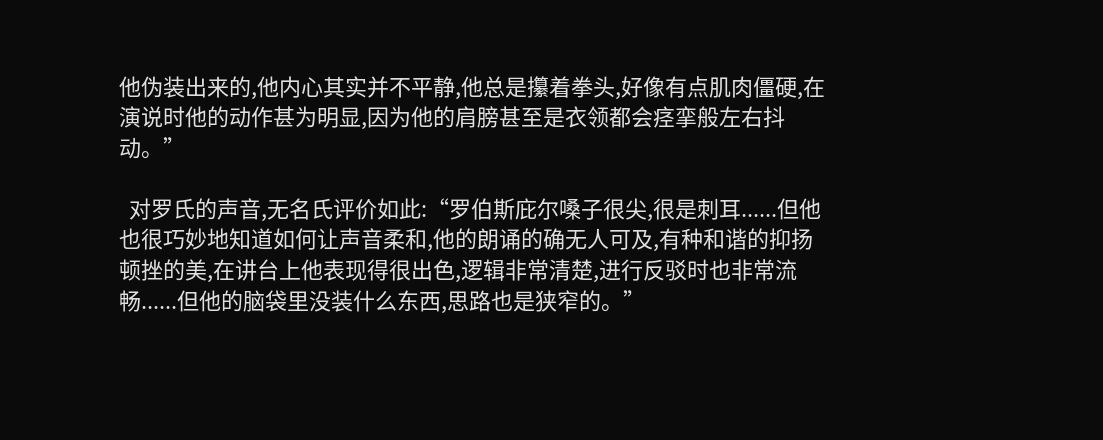他伪装出来的,他内心其实并不平静,他总是攥着拳头,好像有点肌肉僵硬,在演说时他的动作甚为明显,因为他的肩膀甚至是衣领都会痉挛般左右抖动。”

  对罗氏的声音,无名氏评价如此:“罗伯斯庇尔嗓子很尖,很是刺耳......但他也很巧妙地知道如何让声音柔和,他的朗诵的确无人可及,有种和谐的抑扬顿挫的美,在讲台上他表现得很出色,逻辑非常清楚,进行反驳时也非常流畅......但他的脑袋里没装什么东西,思路也是狭窄的。”